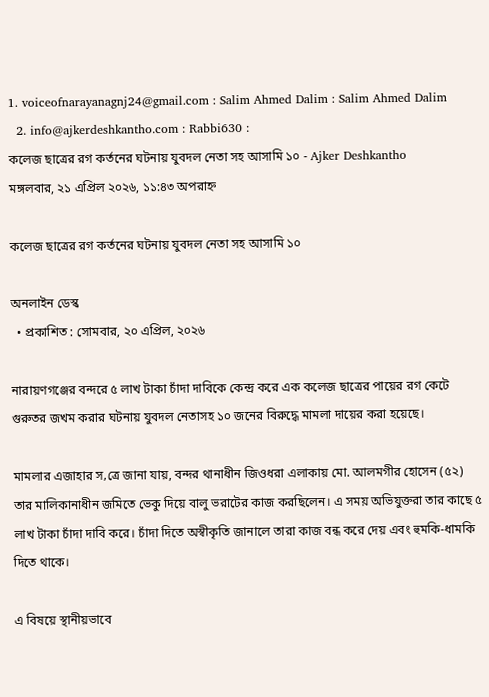1. voiceofnarayanagnj24@gmail.com : Salim Ahmed Dalim : Salim Ahmed Dalim
  2. info@ajkerdeshkantho.com : Rabbi630 :
কলেজ ছাত্রের রগ কর্তনের ঘটনায় যুবদল নেতা সহ আসামি ১০ - Ajker Deshkantho
মঙ্গলবার, ২১ এপ্রিল ২০২৬, ১১:৪৩ অপরাহ্ন

কলেজ ছাত্রের রগ কর্তনের ঘটনায় যুবদল নেতা সহ আসামি ১০

অনলাইন ডেস্ক
  • প্রকাশিত : সোমবার, ২০ এপ্রিল, ২০২৬

নারায়ণগঞ্জের বন্দরে ৫ লাখ টাকা চাঁদা দাবিকে কেন্দ্র করে এক কলেজ ছাত্রের পায়ের রগ কেটে গুরুতর জখম করার ঘটনায় যুবদল নেতাসহ ১০ জনের বিরুদ্ধে মামলা দায়ের করা হয়েছে।

মামলার এজাহার স‚ত্রে জানা যায়, বন্দর থানাধীন জিওধরা এলাকায় মো. আলমগীর হোসেন (৫২) তার মালিকানাধীন জমিতে ভেকু দিয়ে বালু ভরাটের কাজ করছিলেন। এ সময় অভিযুক্তরা তার কাছে ৫ লাখ টাকা চাঁদা দাবি করে। চাঁদা দিতে অস্বীকৃতি জানালে তারা কাজ বন্ধ করে দেয় এবং হুমকি-ধামকি দিতে থাকে।

এ বিষয়ে স্থানীয়ভাবে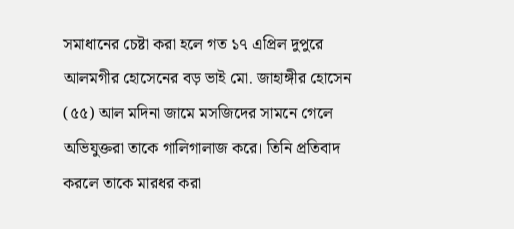সমাধানের চেষ্টা করা হলে গত ১৭ এপ্রিল দুপুরে আলমগীর হোসেনের বড় ভাই মো. জাহাঙ্গীর হোসেন (৫৫) আল মদিনা জামে মসজিদের সামনে গেলে অভিযুক্তরা তাকে গালিগালাজ করে। তিনি প্রতিবাদ করলে তাকে মারধর করা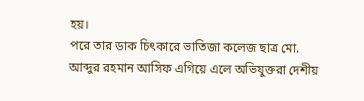হয়।
পরে তার ডাক চিৎকারে ভাতিজা কলেজ ছাত্র মো. আব্দুর রহমান আসিফ এগিয়ে এলে অভিযুক্তরা দেশীয়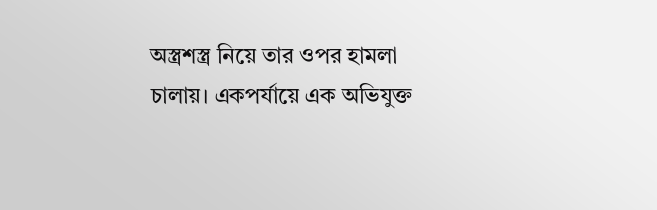অস্ত্রশস্ত্র নিয়ে তার ওপর হামলা চালায়। একপর্যায়ে এক অভিযুক্ত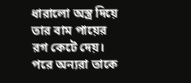ধারালো অস্ত্র দিয়ে তার বাম পায়ের রগ কেটে দেয়। পরে অন্যরা তাকে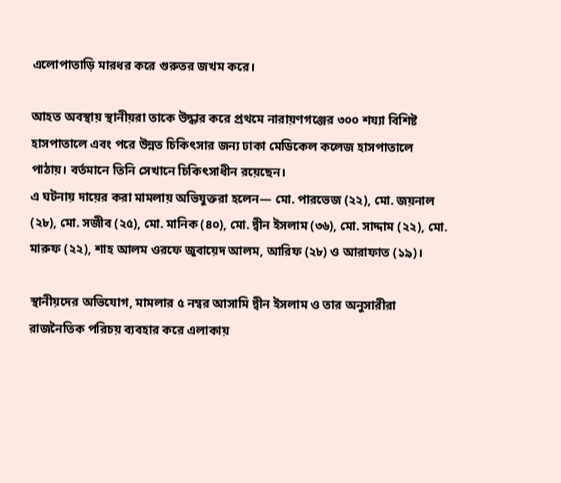এলোপাতাড়ি মারধর করে গুরুতর জখম করে।

আহত অবস্থায় স্থানীয়রা তাকে উদ্ধার করে প্রথমে নারায়ণগঞ্জের ৩০০ শয্যা বিশিষ্ট হাসপাতালে এবং পরে উন্নত চিকিৎসার জন্য ঢাকা মেডিকেল কলেজ হাসপাতালে পাঠায়। বর্তমানে তিনি সেখানে চিকিৎসাধীন রয়েছেন।
এ ঘটনায় দায়ের করা মামলায় অভিযুক্তরা হলেন— মো. পারভেজ (২২), মো. জয়নাল (২৮), মো. সজীব (২৫), মো. মানিক (৪০), মো. দ্বীন ইসলাম (৩৬), মো. সাদ্দাম (২২), মো. মারুফ (২২), শাহ আলম ওরফে জুবায়েদ আলম, আরিফ (২৮) ও আরাফাত (১৯)।

স্থানীয়দের অভিযোগ, মামলার ৫ নম্বর আসামি দ্বীন ইসলাম ও তার অনুসারীরা রাজনৈতিক পরিচয় ব্যবহার করে এলাকায়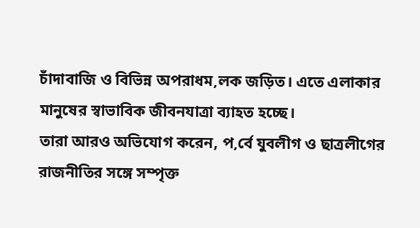চাঁদাবাজি ও বিভিন্ন অপরাধম‚লক জড়িত। এতে এলাকার মানুষের স্বাভাবিক জীবনযাত্রা ব্যাহত হচ্ছে।
তারা আরও অভিযোগ করেন, প‚র্বে যুবলীগ ও ছাত্রলীগের রাজনীতির সঙ্গে সম্পৃক্ত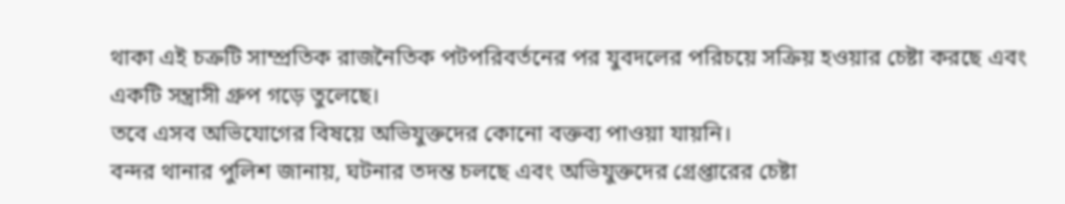থাকা এই চক্রটি সাম্প্রতিক রাজনৈতিক পটপরিবর্তনের পর যুবদলের পরিচয়ে সক্রিয় হওয়ার চেষ্টা করছে এবং একটি সন্ত্রাসী গ্রুপ গড়ে তুলেছে।
তবে এসব অভিযোগের বিষয়ে অভিযুক্তদের কোনো বক্তব্য পাওয়া যায়নি।
বন্দর থানার পুলিশ জানায়, ঘটনার তদন্ত চলছে এবং অভিযুক্তদের গ্রেপ্তারের চেষ্টা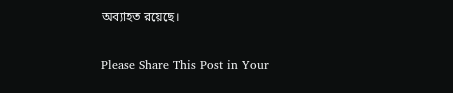অব্যাহত রয়েছে।

Please Share This Post in Your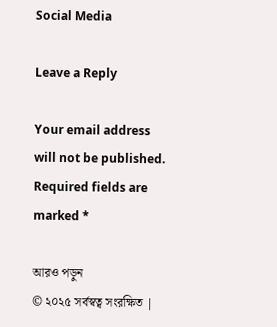Social Media

Leave a Reply

Your email address will not be published. Required fields are marked *

আরও পড়ুন
© ২০২৫ সর্বস্বত্ব সংরক্ষিত |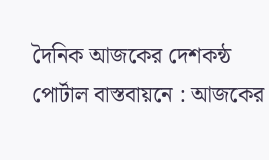দৈনিক আজকের দেশকন্ঠ
পোর্টাল বাস্তবায়নে : আজকের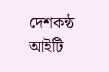দেশকন্ঠ আইটি